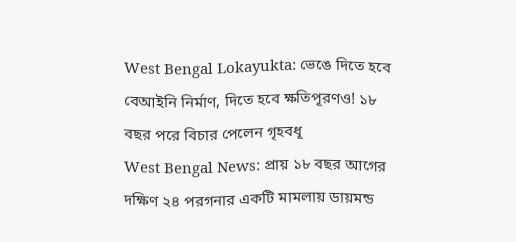West Bengal Lokayukta: ভেঙে দিতে হবে বেআইনি নির্মাণ, দিতে হবে ক্ষতিপূরণও! ১৮ বছর পরে বিচার পেলেন গৃহবধূ
West Bengal News: প্রায় ১৮ বছর আগের দক্ষিণ ২৪ পরগনার একটি মামলায় ডায়মন্ড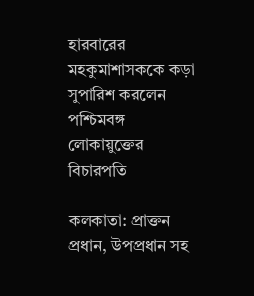হারবারের মহকুমাশাসককে কড়া সুপারিশ করলেন পশ্চিমবঙ্গ লোকায়ুক্তের বিচারপতি

কলকাতা: প্রাক্তন প্রধান, উপপ্রধান সহ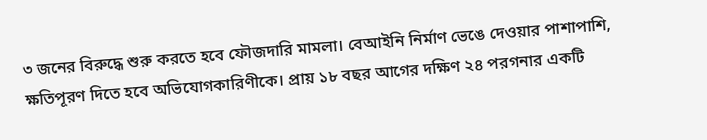৩ জনের বিরুদ্ধে শুরু করতে হবে ফৌজদারি মামলা। বেআইনি নির্মাণ ভেঙে দেওয়ার পাশাপাশি, ক্ষতিপূরণ দিতে হবে অভিযোগকারিণীকে। প্রায় ১৮ বছর আগের দক্ষিণ ২৪ পরগনার একটি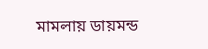মামলায় ডায়মন্ড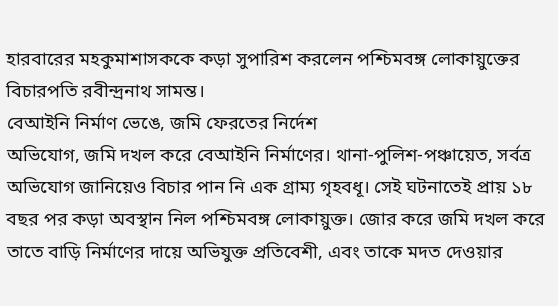হারবারের মহকুমাশাসককে কড়া সুপারিশ করলেন পশ্চিমবঙ্গ লোকায়ুক্তের বিচারপতি রবীন্দ্রনাথ সামন্ত।
বেআইনি নির্মাণ ভেঙে, জমি ফেরতের নির্দেশ
অভিযোগ, জমি দখল করে বেআইনি নির্মাণের। থানা-পুলিশ-পঞ্চায়েত, সর্বত্র অভিযোগ জানিয়েও বিচার পান নি এক গ্রাম্য গৃহবধূ। সেই ঘটনাতেই প্রায় ১৮ বছর পর কড়া অবস্থান নিল পশ্চিমবঙ্গ লোকায়ুক্ত। জোর করে জমি দখল করে তাতে বাড়ি নির্মাণের দায়ে অভিযুক্ত প্রতিবেশী, এবং তাকে মদত দেওয়ার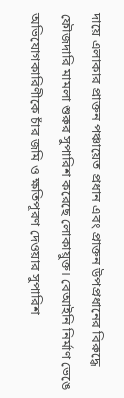দায়ে এলাকার প্রাক্তন পঞ্চায়েত প্রধান এবং প্রাক্তন উপপ্রধানের বিরুদ্ধে ফৌজদারি মামলা শুরুর সুপারিশ করেছে লোকায়ুক্ত। বেআইনি নির্মাণ ভেঙে অভিযোগকারিণীকে চাঁর জমি ও ক্ষতিপূরণ দেওয়ার সুপারিশ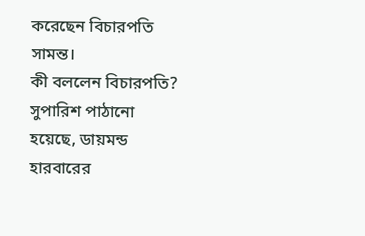করেছেন বিচারপতি সামন্ত।
কী বললেন বিচারপতি?
সুপারিশ পাঠানো হয়েছে, ডায়মন্ড হারবারের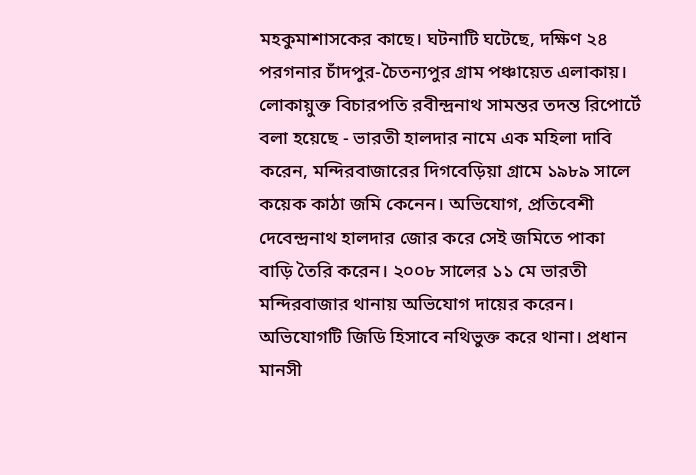মহকুমাশাসকের কাছে। ঘটনাটি ঘটেছে, দক্ষিণ ২৪ পরগনার চাঁদপুর-চৈতন্যপুর গ্রাম পঞ্চায়েত এলাকায়। লোকায়ুক্ত বিচারপতি রবীন্দ্রনাথ সামন্তর তদন্ত রিপোর্টে বলা হয়েছে - ভারতী হালদার নামে এক মহিলা দাবি করেন, মন্দিরবাজারের দিগবেড়িয়া গ্রামে ১৯৮৯ সালে কয়েক কাঠা জমি কেনেন। অভিযোগ, প্রতিবেশী দেবেন্দ্রনাথ হালদার জোর করে সেই জমিতে পাকা বাড়ি তৈরি করেন। ২০০৮ সালের ১১ মে ভারতী মন্দিরবাজার থানায় অভিযোগ দায়ের করেন। অভিযোগটি জিডি হিসাবে নথিভুক্ত করে থানা। প্রধান মানসী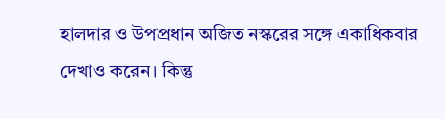হালদার ও উপপ্রধান অজিত নস্করের সঙ্গে একাধিকবার দেখাও করেন। কিন্তু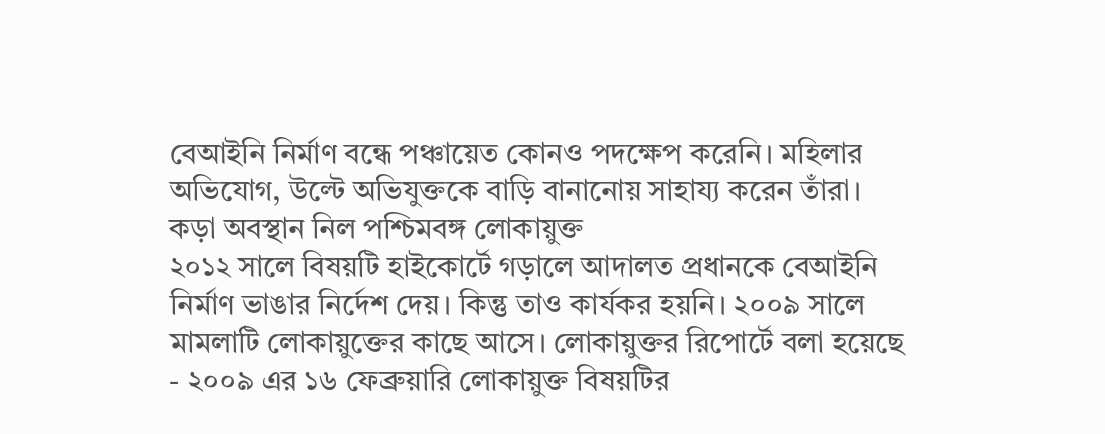বেআইনি নির্মাণ বন্ধে পঞ্চায়েত কোনও পদক্ষেপ করেনি। মহিলার অভিযোগ, উল্টে অভিযুক্তকে বাড়ি বানানোয় সাহায্য করেন তাঁরা।
কড়া অবস্থান নিল পশ্চিমবঙ্গ লোকায়ুক্ত
২০১২ সালে বিষয়টি হাইকোর্টে গড়ালে আদালত প্রধানকে বেআইনি নির্মাণ ভাঙার নির্দেশ দেয়। কিন্তু তাও কার্যকর হয়নি। ২০০৯ সালে মামলাটি লোকায়ুক্তের কাছে আসে। লোকায়ুক্তর রিপোর্টে বলা হয়েছে - ২০০৯ এর ১৬ ফেব্রুয়ারি লোকায়ুক্ত বিষয়টির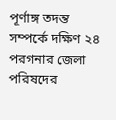পূর্ণাঙ্গ তদন্ত সম্পর্কে দক্ষিণ ২৪ পরগনার জেলা পরিষদের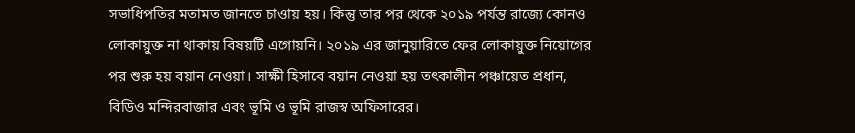সভাধিপতির মতামত জানতে চাওায় হয়। কিন্তু তার পর থেকে ২০১৯ পর্যন্ত রাজ্যে কোনও লোকায়ুক্ত না থাকায় বিষয়টি এগোয়নি। ২০১৯ এর জানুয়ারিতে ফের লোকায়ুক্ত নিয়োগের পর শুরু হয় বয়ান নেওয়া। সাক্ষী হিসাবে বয়ান নেওয়া হয় তৎকালীন পঞ্চায়েত প্রধান, বিডিও মন্দিরবাজার এবং ভূমি ও ভূমি রাজস্ব অফিসারের।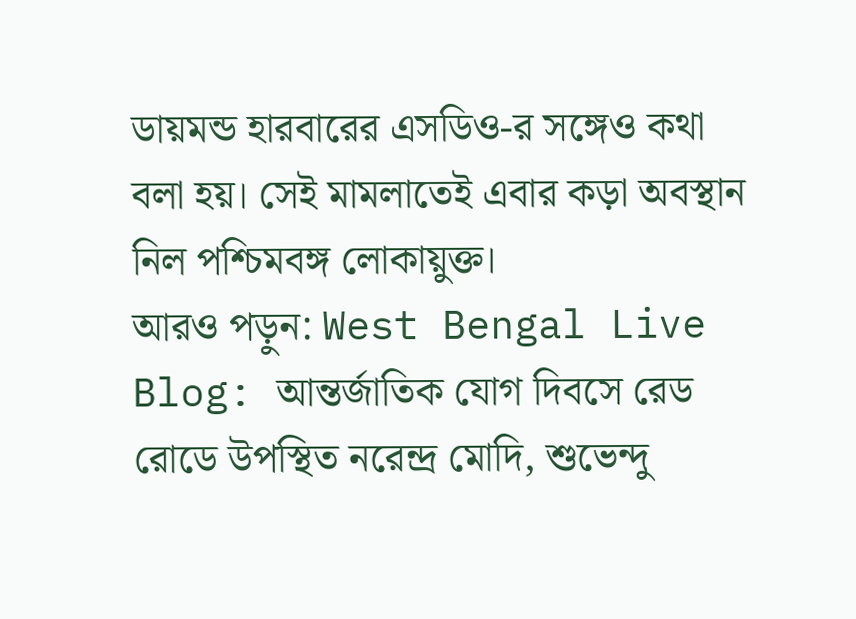ডায়মন্ড হারবারের এসডিও-র সঙ্গেও কথা বলা হয়। সেই মামলাতেই এবার কড়া অবস্থান নিল পশ্চিমবঙ্গ লোকায়ুক্ত।
আরও পড়ুন: West Bengal Live Blog: আন্তর্জাতিক যোগ দিবসে রেড রোডে উপস্থিত নরেন্দ্র মোদি, শুভেন্দু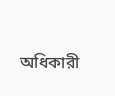অধিকারী